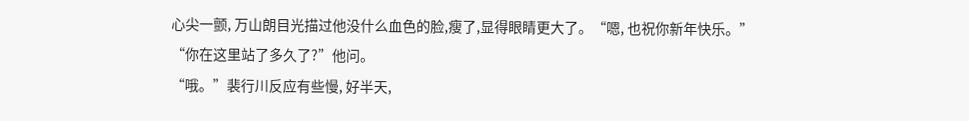心尖一颤, 万山朗目光描过他没什么血色的脸,瘦了,显得眼睛更大了。“嗯, 也祝你新年快乐。”
“你在这里站了多久了?”他问。
“哦。”裴行川反应有些慢, 好半天,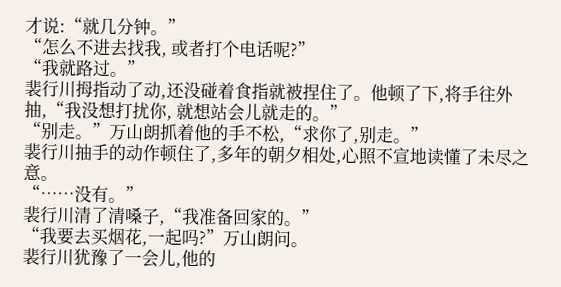才说:“就几分钟。”
“怎么不进去找我, 或者打个电话呢?”
“我就路过。”
裴行川拇指动了动,还没碰着食指就被捏住了。他顿了下,将手往外抽,“我没想打扰你, 就想站会儿就走的。”
“别走。”万山朗抓着他的手不松,“求你了,别走。”
裴行川抽手的动作顿住了,多年的朝夕相处,心照不宣地读懂了未尽之意。
“……没有。”
裴行川清了清嗓子,“我准备回家的。”
“我要去买烟花,一起吗?”万山朗问。
裴行川犹豫了一会儿,他的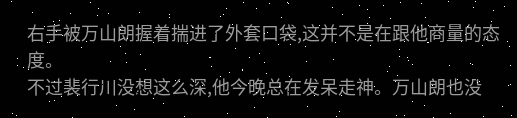右手被万山朗握着揣进了外套口袋,这并不是在跟他商量的态度。
不过裴行川没想这么深,他今晚总在发呆走神。万山朗也没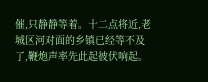催,只静静等着。十二点将近,老城区河对面的乡镇已经等不及了,鞭炮声率先此起彼伏响起。